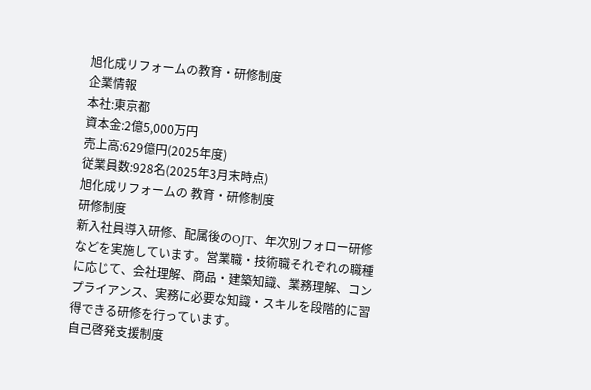旭化成リフォームの教育・研修制度
企業情報
本社:東京都
資本金:2億5,000万円
売上高:629億円(2025年度)
従業員数:928名(2025年3月末時点)
旭化成リフォームの 教育・研修制度
研修制度
新入社員導入研修、配属後のOJT、年次別フォロー研修などを実施しています。営業職・技術職それぞれの職種に応じて、会社理解、商品・建築知識、業務理解、コンプライアンス、実務に必要な知識・スキルを段階的に習得できる研修を行っています。
自己啓発支援制度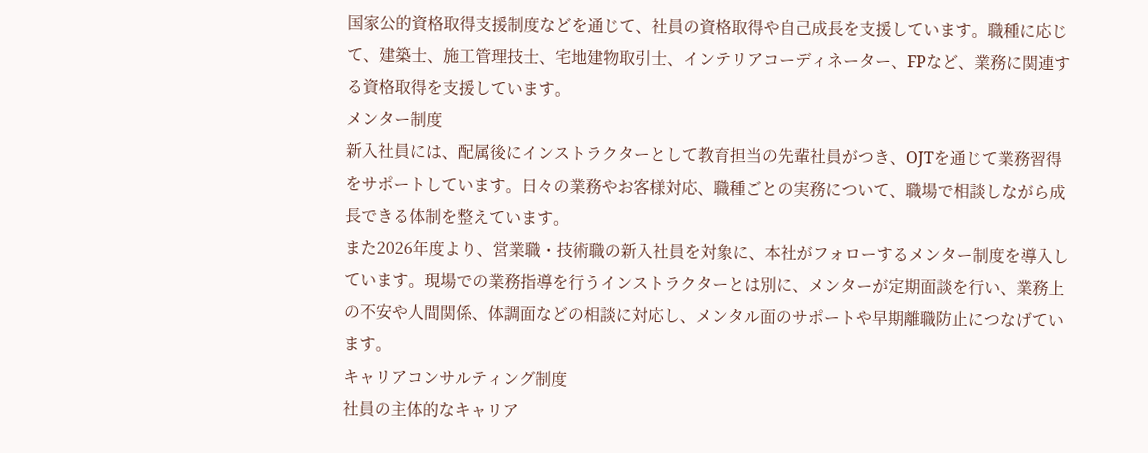国家公的資格取得支援制度などを通じて、社員の資格取得や自己成長を支援しています。職種に応じて、建築士、施工管理技士、宅地建物取引士、インテリアコーディネーター、FPなど、業務に関連する資格取得を支援しています。
メンター制度
新入社員には、配属後にインストラクターとして教育担当の先輩社員がつき、OJTを通じて業務習得をサポートしています。日々の業務やお客様対応、職種ごとの実務について、職場で相談しながら成長できる体制を整えています。
また2026年度より、営業職・技術職の新入社員を対象に、本社がフォローするメンター制度を導入しています。現場での業務指導を行うインストラクターとは別に、メンターが定期面談を行い、業務上の不安や人間関係、体調面などの相談に対応し、メンタル面のサポートや早期離職防止につなげています。
キャリアコンサルティング制度
社員の主体的なキャリア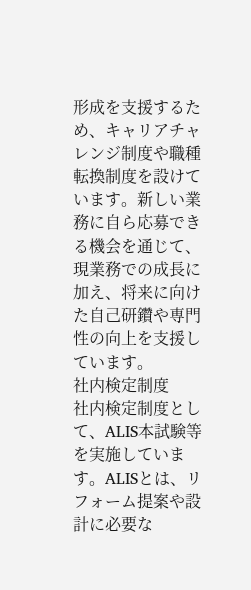形成を支援するため、キャリアチャレンジ制度や職種転換制度を設けています。新しい業務に自ら応募できる機会を通じて、現業務での成長に加え、将来に向けた自己研鑽や専門性の向上を支援しています。
社内検定制度
社内検定制度として、ALIS本試験等を実施しています。ALISとは、リフォーム提案や設計に必要な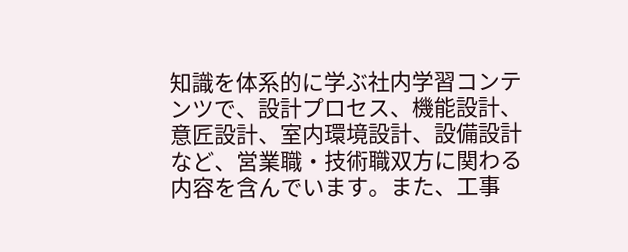知識を体系的に学ぶ社内学習コンテンツで、設計プロセス、機能設計、意匠設計、室内環境設計、設備設計など、営業職・技術職双方に関わる内容を含んでいます。また、工事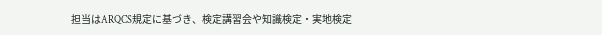担当はARQCS規定に基づき、検定講習会や知識検定・実地検定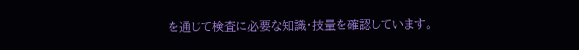を通じて検査に必要な知識・技量を確認しています。